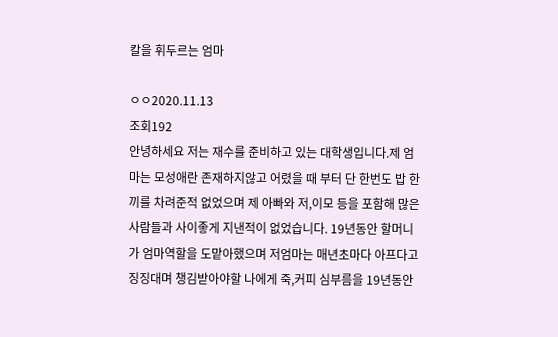칼을 휘두르는 엄마

ㅇㅇ2020.11.13
조회192
안녕하세요 저는 재수를 준비하고 있는 대학생입니다.제 엄마는 모성애란 존재하지않고 어렸을 때 부터 단 한번도 밥 한끼를 차려준적 없었으며 제 아빠와 저,이모 등을 포함해 많은 사람들과 사이좋게 지낸적이 없었습니다. 19년동안 할머니가 엄마역할을 도맡아했으며 저엄마는 매년초마다 아프다고 징징대며 챙김받아야할 나에게 죽,커피 심부름을 19년동안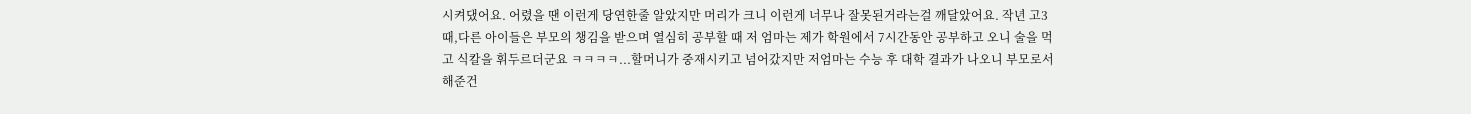시켜댔어요. 어렸을 땐 이런게 당연한줄 알았지만 머리가 크니 이런게 너무나 잘못된거라는걸 깨달았어요. 작년 고3때,다른 아이들은 부모의 챙김을 받으며 열심히 공부할 때 저 엄마는 제가 학원에서 7시간동안 공부하고 오니 술을 먹고 식칼을 휘두르더군요 ㅋㅋㅋㅋ...할머니가 중재시키고 넘어갔지만 저엄마는 수능 후 대학 결과가 나오니 부모로서 해준건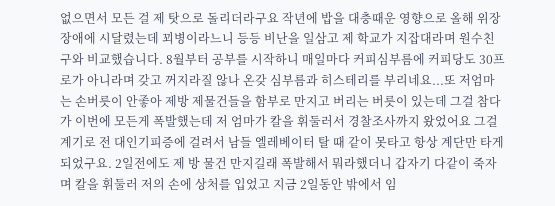없으면서 모든 걸 제 탓으로 돌리더라구요 작년에 밥을 대충때운 영향으로 올해 위장장애에 시달렸는데 꾀병이라느니 등등 비난을 일삼고 제 학교가 지잡대라며 원수친구와 비교했습니다. 8월부터 공부를 시작하니 매일마다 커피심부름에 커피당도 30프로가 아니라며 갖고 꺼지라질 않나 온갖 심부름과 히스테리를 부리네요...또 저엄마는 손버릇이 안좋아 제방 제물건들을 함부로 만지고 버리는 버릇이 있는데 그걸 참다가 이번에 모든게 폭발했는데 저 엄마가 칼을 휘둘러서 경찰조사까지 왔었어요 그걸 계기로 전 대인기피증에 걸려서 남들 엘레베이터 탈 때 같이 못타고 항상 계단만 타게 되었구요. 2일전에도 제 방 물건 만지길래 폭발해서 뭐라했더니 갑자기 다같이 죽자며 칼을 휘둘러 저의 손에 상처를 입었고 지금 2일동안 밖에서 임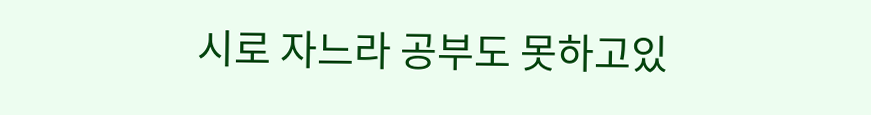시로 자느라 공부도 못하고있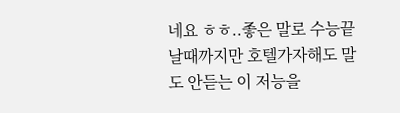네요 ㅎㅎ..좋은 말로 수능끝날때까지만 호텔가자해도 말도 안듣는 이 저능을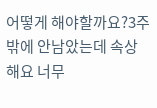어떻게 해야할까요?3주밖에 안남았는데 속상해요 너무